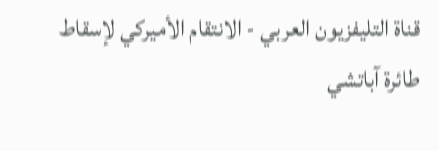قناة التليفزيون العربي - الانتقام الأميركي لإسقاط طائرة آباتشي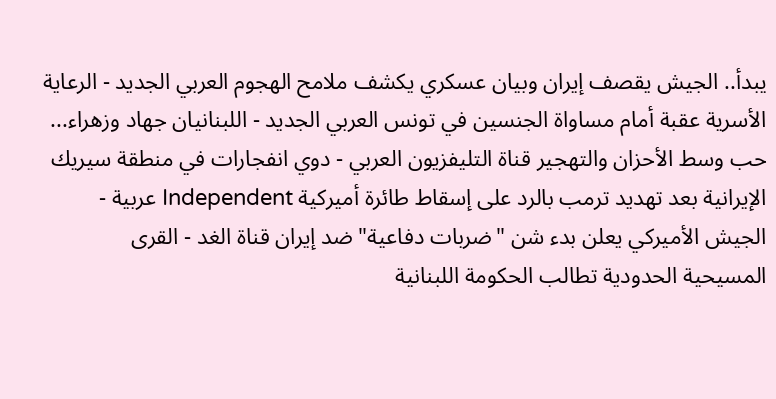يبدأ.. الجيش يقصف إيران وبيان عسكري يكشف ملامح الهجوم العربي الجديد - الرعاية الأسرية عقبة أمام مساواة الجنسين في تونس العربي الجديد - اللبنانيان جهاد وزهراء... حب وسط الأحزان والتهجير قناة التليفزيون العربي - دوي انفجارات في منطقة سيريك الإيرانية بعد تهديد ترمب بالرد على إسقاط طائرة أميركية Independent عربية - الجيش الأميركي يعلن بدء شن "ضربات دفاعية" ضد إيران قناة الغد - القرى المسيحية الحدودية تطالب الحكومة اللبنانية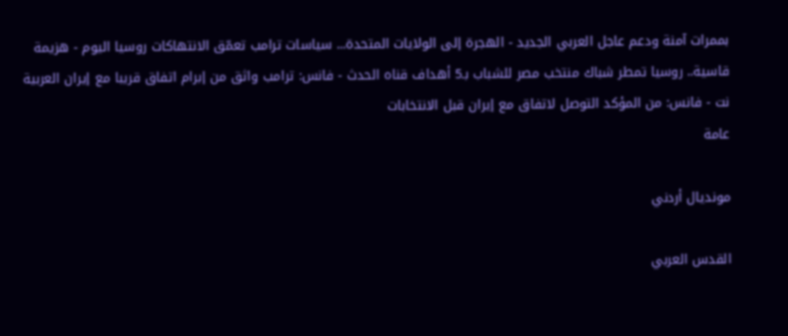بممرات آمنة ودعم عاجل العربي الجديد - الهجرة إلى الولايات المتحدة... سياسات ترامب تعمّق الانتهاكات روسيا اليوم - هزيمة قاسية.. روسيا تمطر شباك منتخب مصر للشباب بـ5 أهداف قناه الحدث - فانس: ترامب واثق من إبرام اتفاق قريبا مع إيران العربية نت - فانس: من المؤكد التوصل لاتفاق مع إيران قبل الانتخابات
عامة

مونديال أردني

القدس العربي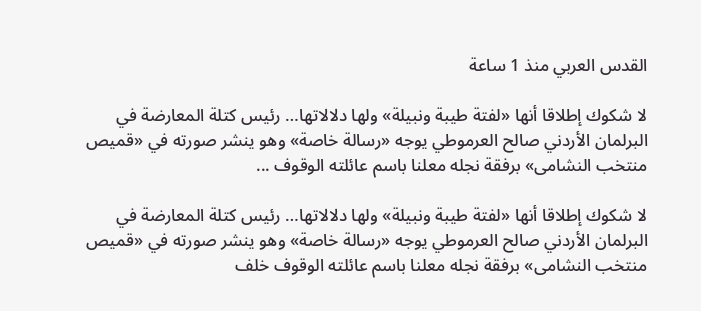القدس العربي منذ 1 ساعة

لا شكوك إطلاقا أنها «لفتة طيبة ونبيلة» ولها دلالاتها… رئيس كتلة المعارضة في البرلمان الأردني صالح العرموطي يوجه «رسالة خاصة» وهو ينشر صورته في «قميص منتخب النشامى» برفقة نجله معلنا باسم عائلته الوقوف ...

لا شكوك إطلاقا أنها «لفتة طيبة ونبيلة» ولها دلالاتها… رئيس كتلة المعارضة في البرلمان الأردني صالح العرموطي يوجه «رسالة خاصة» وهو ينشر صورته في «قميص منتخب النشامى» برفقة نجله معلنا باسم عائلته الوقوف خلف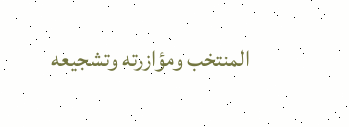المنتخب ومؤازرته وتشجيعه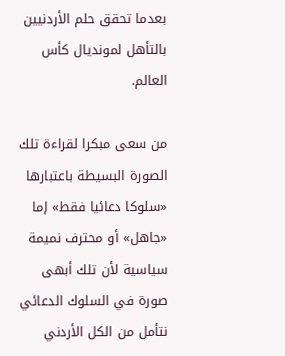بعدما تحقق حلم الأردنيين بالتأهل لمونديال كأس العالم.

من سعى مبكرا لقراءة تلك الصورة البسيطة باعتبارها «سلوكا دعائيا فقط» إما «جاهل» أو محترف نميمة سياسية لأن تلك أبهى صورة في السلوك الدعائي نتأمل من الكل الأردني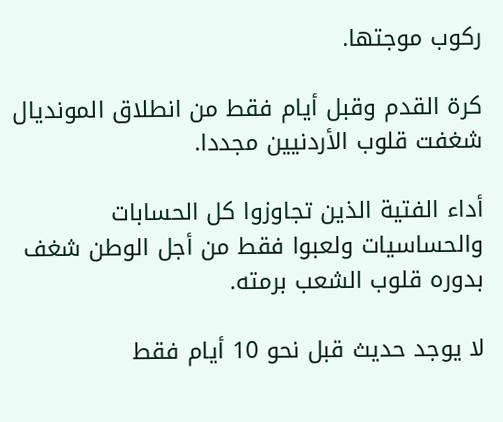ركوب موجتها.

كرة القدم وقبل أيام فقط من انطلاق المونديال شغفت قلوب الأردنيين مجددا.

أداء الفتية الذين تجاوزوا كل الحسابات والحساسيات ولعبوا فقط من أجل الوطن شغف بدوره قلوب الشعب برمته.

لا يوجد حديث قبل نحو 10 أيام فقط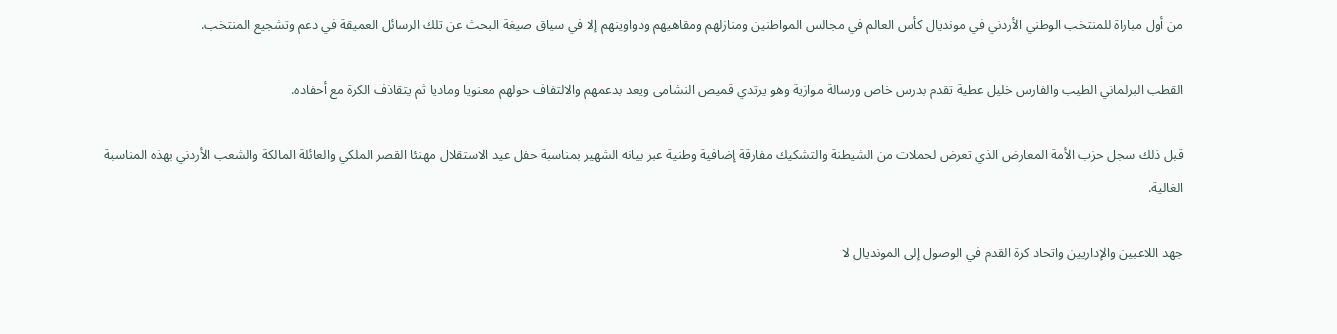من أول مباراة للمنتخب الوطني الأردني في مونديال كأس العالم في مجالس المواطنين ومنازلهم ومقاهيهم ودواوينهم إلا في سياق صيغة البحث عن تلك الرسائل العميقة في دعم وتشجيع المنتخب.

القطب البرلماني الطيب والفارس خليل عطية تقدم بدرس خاص ورسالة موازية وهو يرتدي قميص النشامى ويعد بدعمهم والالتفاف حولهم معنويا وماديا ثم يتقاذف الكرة مع أحفاده.

قبل ذلك سجل حزب الأمة المعارض الذي تعرض لحملات من الشيطنة والتشكيك مفارقة إضافية وطنية عبر بيانه الشهير بمناسبة حفل عيد الاستقلال مهنئا القصر الملكي والعائلة المالكة والشعب الأردني بهذه المناسبة الغالية.

جهد اللاعبين والإداريين واتحاد كرة القدم في الوصول إلى المونديال لا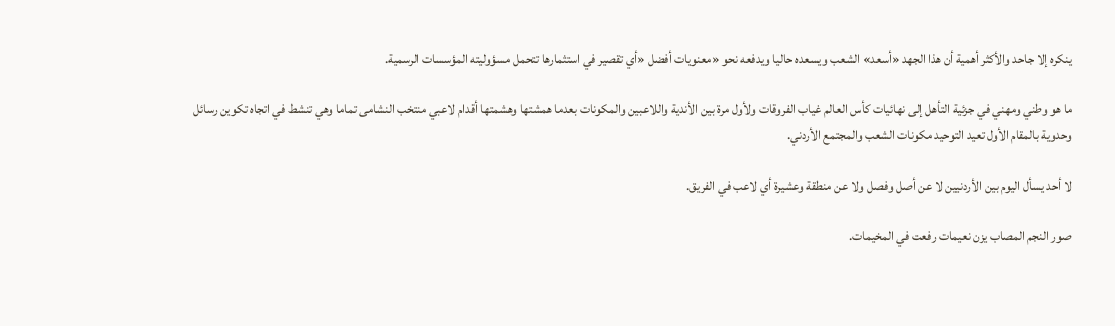ينكره إلا جاحد والأكثر أهمية أن هذا الجهد «أسعد» الشعب ويسعده حاليا ويدفعه نحو «معنويات أفضل «أي تقصير في استثمارها تتحمل مسؤوليته المؤسسات الرسمية.

ما هو وطني ومهني في جزئية التأهل إلى نهائيات كأس العالم غياب الفروقات ولأول مرة بين الأندية واللاعبين والمكونات بعدما همشتها وهشمتها أقدام لاعبي منتخب النشامى تماما وهي تنشط في اتجاه تكوين رسائل وحدوية بالمقام الأول تعيد التوحيد مكونات الشعب والمجتمع الأردني.

لا أحد يسأل اليوم بين الأردنيين لا عن أصل وفصل ولا عن منطقة وعشيرة أي لاعب في الفريق.

صور النجم المصاب يزن نعيمات رفعت في المخيمات.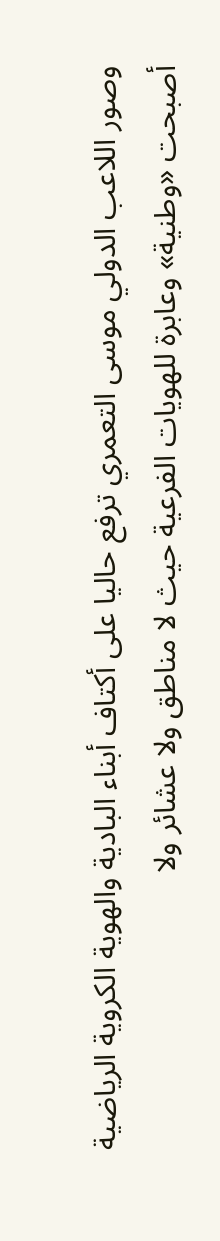وصور اللاعب الدولي موسى التعمري ترفع حاليا على أكتاف أبناء البادية والهوية الكروية الرياضية أصبحت «وطنية» وعابرة للهويات الفرعية حيث لا مناطق ولا عشائر ولا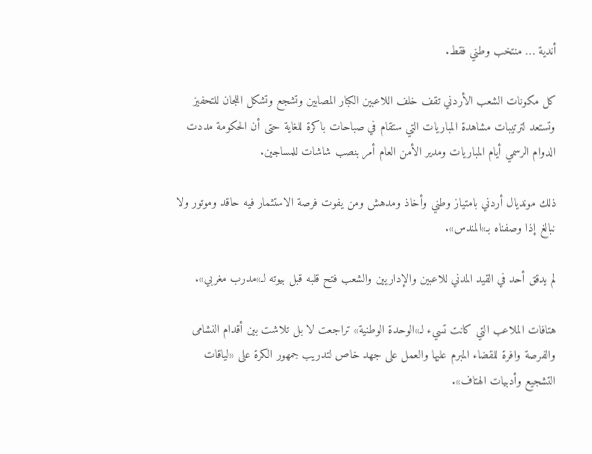أندية … منتخب وطني فقط.

كل مكونات الشعب الأردني تقف خلف اللاعبين الكبار المصابين وتشجع وتشكل اللجان للتحفيز وتستعد لترتيبات مشاهدة المباريات التي ستقام في صباحات باكرة للغاية حتى أن الحكومة مددت الدوام الرسمي أيام المباريات ومدير الأمن العام أمر بنصب شاشات للمساجين.

ذلك مونديال أردني بامتياز وطني وأخاذ ومدهش ومن يفوت فرصة الاستثمار فيه حاقد وموتور ولا نبالغ إذا وصفناه بـ»المندس».

لم يدقق أحد في القيد المدني للاعبين والإداريين والشعب فتح قلبه قبل بيوته لـ»مدرب مغربي».

هتافات الملاعب التي كانت تسيء لـ»الوحدة الوطنية» تراجعت لا بل تلاشت بين أقدام النشامى والفرصة وافرة للقضاء المبرم عليها والعمل على جهد خاص لتدريب جمهور الكرة على «لياقات التشجيع وأدبيات الهتاف».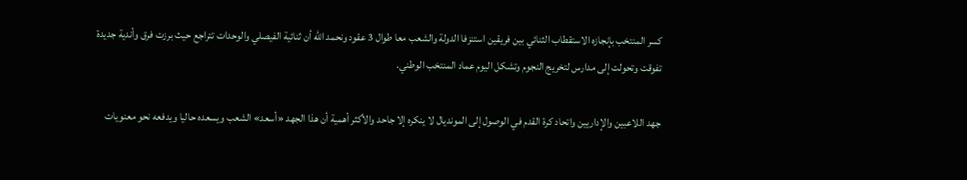كسر المنتخب بإنجازه الاستقطاب الثنائي بين فريقين استنزفا الدولة والشعب معا طوال 3 عقود ونحمد الله أن ثنائية الفيصلي والوحدات تتراجع حيث برزت فرق وأندية جديدة تفوقت وتحولت إلى مدارس لتخريج النجوم وتشكل اليوم عماد المنتخب الوطني.

جهد اللاعبين والإداريين واتحاد كرة القدم في الوصول إلى المونديال لا ينكره إلا جاحد والأكثر أهمية أن هذا الجهد «أسعد» الشعب ويسعده حاليا ويدفعه نحو معنويات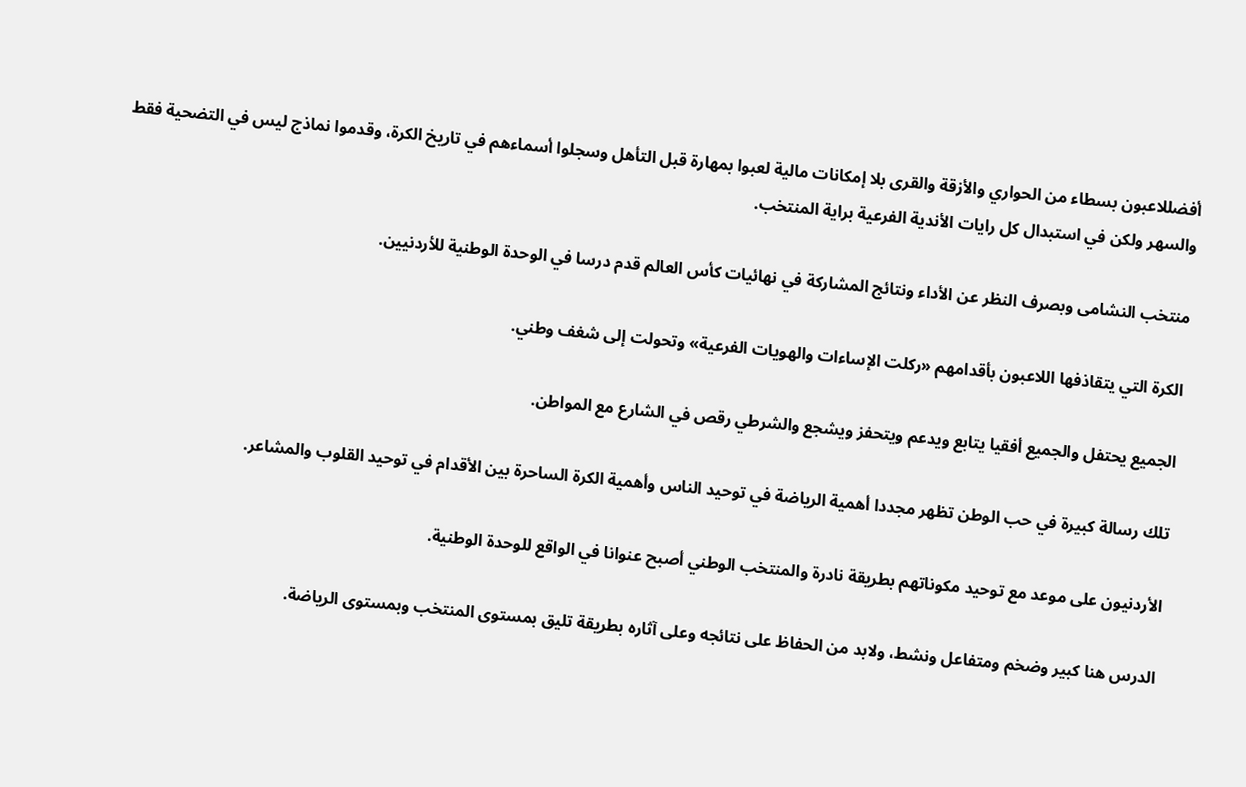أفضللاعبون بسطاء من الحواري والأزقة والقرى بلا إمكانات مالية لعبوا بمهارة قبل التأهل وسجلوا أسماءهم في تاريخ الكرة، وقدموا نماذج ليس في التضحية فقط والسهر ولكن في استبدال كل رايات الأندية الفرعية براية المنتخب.

منتخب النشامى وبصرف النظر عن الأداء ونتائج المشاركة في نهائيات كأس العالم قدم درسا في الوحدة الوطنية للأردنيين.

الكرة التي يتقاذفها اللاعبون بأقدامهم «ركلت الإساءات والهويات الفرعية» وتحولت إلى شغف وطني.

الجميع يحتفل والجميع أفقيا يتابع ويدعم ويتحفز ويشجع والشرطي رقص في الشارع مع المواطن.

تلك رسالة كبيرة في حب الوطن تظهر مجددا أهمية الرياضة في توحيد الناس وأهمية الكرة الساحرة بين الأقدام في توحيد القلوب والمشاعر.

الأردنيون على موعد مع توحيد مكوناتهم بطريقة نادرة والمنتخب الوطني أصبح عنوانا في الواقع للوحدة الوطنية.

الدرس هنا كبير وضخم ومتفاعل ونشط، ولابد من الحفاظ على نتائجه وعلى آثاره بطريقة تليق بمستوى المنتخب وبمستوى الرياضة.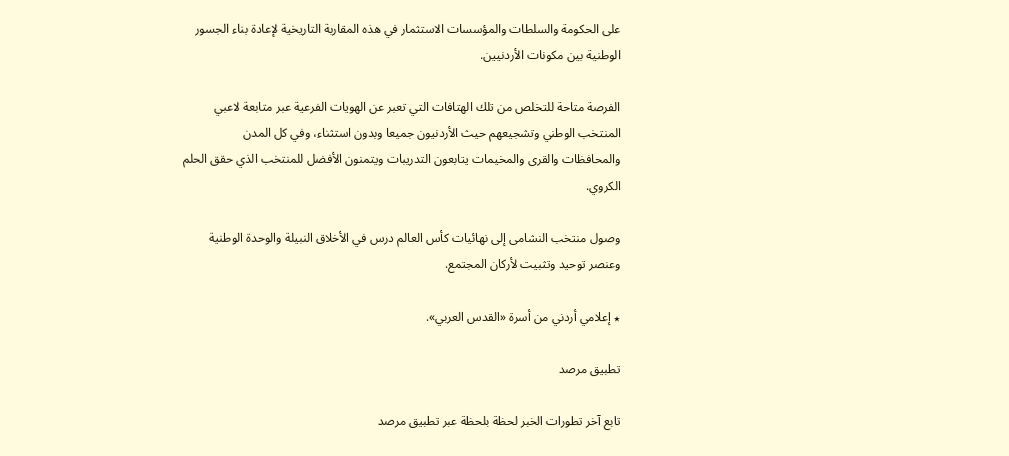على الحكومة والسلطات والمؤسسات الاستثمار في هذه المقاربة التاريخية لإعادة بناء الجسور الوطنية بين مكونات الأردنيين.

الفرصة متاحة للتخلص من تلك الهتافات التي تعبر عن الهويات الفرعية عبر متابعة لاعبي المنتخب الوطني وتشجيعهم حيث الأردنيون جميعا وبدون استثناء، وفي كل المدن والمحافظات والقرى والمخيمات يتابعون التدريبات ويتمنون الأفضل للمنتخب الذي حقق الحلم الكروي.

وصول منتخب النشامى إلى نهائيات كأس العالم درس في الأخلاق النبيلة والوحدة الوطنية وعنصر توحيد وتثبيت لأركان المجتمع.

٭ إعلامي أردني من أسرة «القدس العربي».

تطبيق مرصد

تابع آخر تطورات الخبر لحظة بلحظة عبر تطبيق مرصد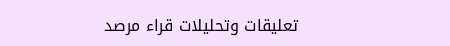تعليقات وتحليلات قراء مرصد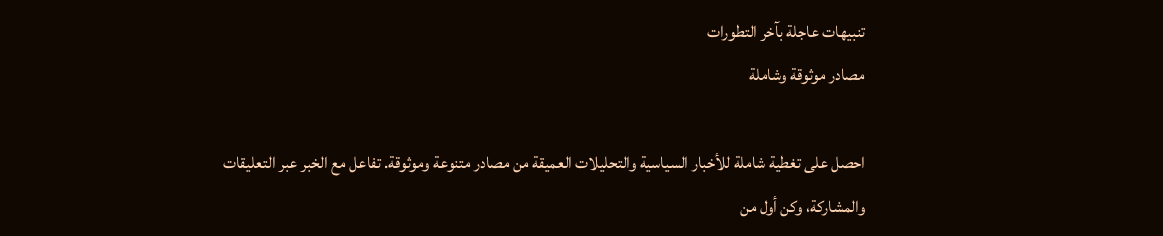تنبيهات عاجلة بآخر التطورات
مصادر موثوقة وشاملة

احصل على تغطية شاملة للأخبار السياسية والتحليلات العميقة من مصادر متنوعة وموثوقة. تفاعل مع الخبر عبر التعليقات والمشاركة، وكن أول من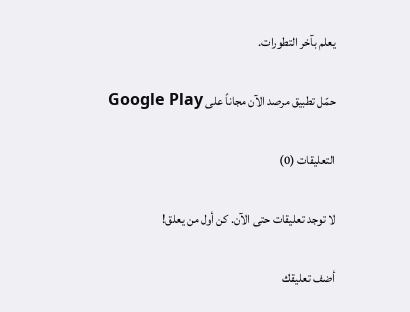يعلم بآخر التطورات.

حمّل تطبيق مرصد الآن مجاناً على Google Play

التعليقات (0)

لا توجد تعليقات حتى الآن. كن أول من يعلق!

أضف تعليقك